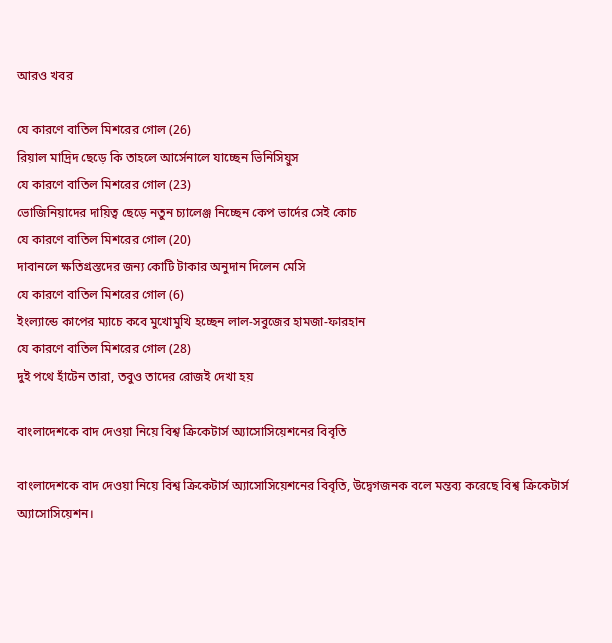আরও খবর

যে কারণে বাতিল মিশরের গোল (26)
রিয়াল মাদ্রিদ ছেড়ে কি তাহলে আর্সেনালে যাচ্ছেন ভিনিসিয়ুস
যে কারণে বাতিল মিশরের গোল (23)
ভোজিনিয়াদের দায়িত্ব ছেড়ে নতুন চ্যালেঞ্জ নিচ্ছেন কেপ ভার্দের সেই কোচ
যে কারণে বাতিল মিশরের গোল (20)
দাবানলে ক্ষতিগ্রস্তদের জন্য কোটি টাকার অনুদান দিলেন মেসি
যে কারণে বাতিল মিশরের গোল (6)
ইংল্যান্ডে কাপের ম্যাচে কবে মুখোমুখি হচ্ছেন লাল-সবুজের হামজা-ফারহান
যে কারণে বাতিল মিশরের গোল (28)
দুই পথে হাঁটেন তারা, তবুও তাদের রোজই দেখা হয়

বাংলাদেশকে বাদ দেওয়া নিয়ে বিশ্ব ক্রিকেটার্স অ্যাসোসিয়েশনের বিবৃতি

বাংলাদেশকে বাদ দেওয়া নিয়ে বিশ্ব ক্রিকেটার্স অ্যাসোসিয়েশনের বিবৃতি, উদ্বেগজনক বলে মন্তব্য করেছে বিশ্ব ক্রিকেটার্স অ্যাসোসিয়েশন।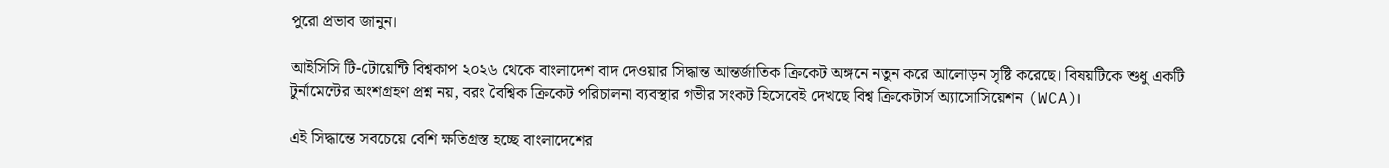পুরো প্রভাব জানুন।

আইসিসি টি-টোয়েন্টি বিশ্বকাপ ২০২৬ থেকে বাংলাদেশ বাদ দেওয়ার সিদ্ধান্ত আন্তর্জাতিক ক্রিকেট অঙ্গনে নতুন করে আলোড়ন সৃষ্টি করেছে। বিষয়টিকে শুধু একটি টুর্নামেন্টের অংশগ্রহণ প্রশ্ন নয়, বরং বৈশ্বিক ক্রিকেট পরিচালনা ব্যবস্থার গভীর সংকট হিসেবেই দেখছে বিশ্ব ক্রিকেটার্স অ্যাসোসিয়েশন (WCA)।

এই সিদ্ধান্তে সবচেয়ে বেশি ক্ষতিগ্রস্ত হচ্ছে বাংলাদেশের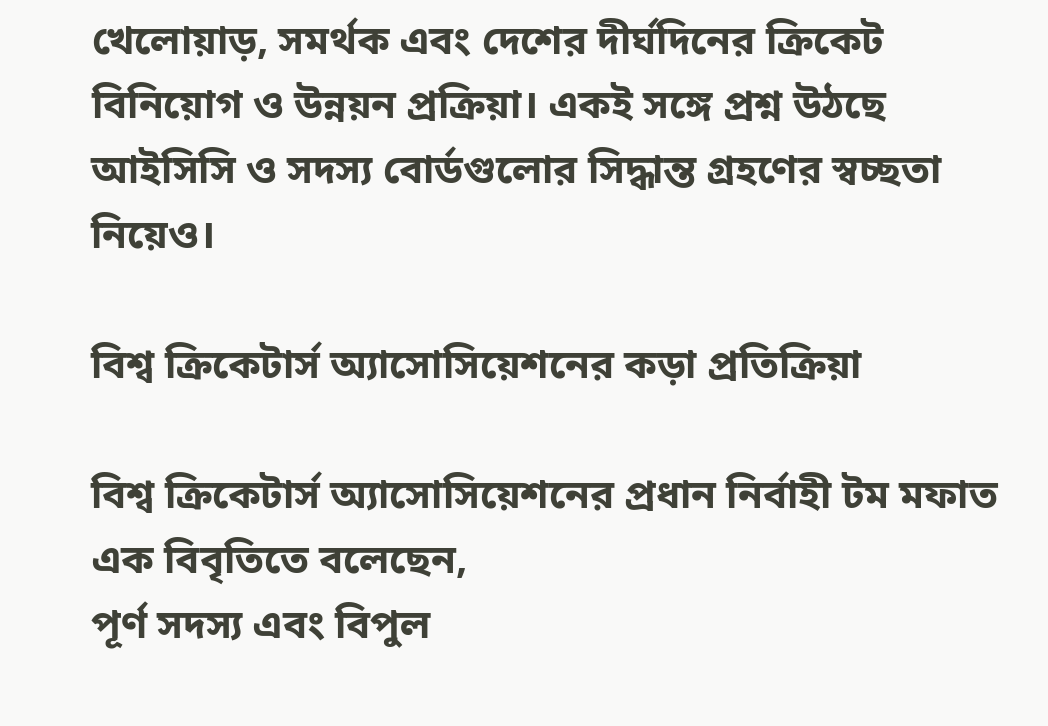খেলোয়াড়, সমর্থক এবং দেশের দীর্ঘদিনের ক্রিকেট বিনিয়োগ ও উন্নয়ন প্রক্রিয়া। একই সঙ্গে প্রশ্ন উঠছে আইসিসি ও সদস্য বোর্ডগুলোর সিদ্ধান্ত গ্রহণের স্বচ্ছতা নিয়েও।

বিশ্ব ক্রিকেটার্স অ্যাসোসিয়েশনের কড়া প্রতিক্রিয়া

বিশ্ব ক্রিকেটার্স অ্যাসোসিয়েশনের প্রধান নির্বাহী টম মফাত এক বিবৃতিতে বলেছেন,
পূর্ণ সদস্য এবং বিপুল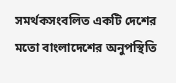সমর্থকসংবলিত একটি দেশের মতো বাংলাদেশের অনুপস্থিতি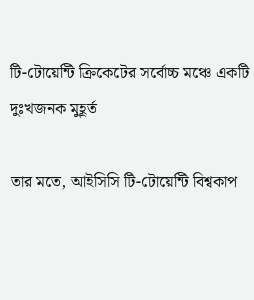টি-টোয়েন্টি ক্রিকেটের সর্বোচ্চ মঞ্চে একটি দুঃখজনক মুহূর্ত

তার মতে, আইসিসি টি-টোয়েন্টি বিশ্বকাপ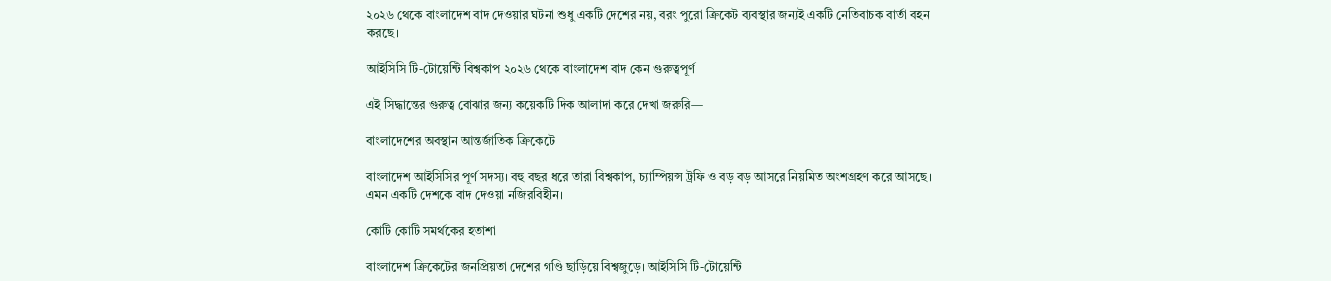২০২৬ থেকে বাংলাদেশ বাদ দেওয়ার ঘটনা শুধু একটি দেশের নয়, বরং পুরো ক্রিকেট ব্যবস্থার জন্যই একটি নেতিবাচক বার্তা বহন করছে।

আইসিসি টি-টোয়েন্টি বিশ্বকাপ ২০২৬ থেকে বাংলাদেশ বাদ কেন গুরুত্বপূর্ণ

এই সিদ্ধান্তের গুরুত্ব বোঝার জন্য কয়েকটি দিক আলাদা করে দেখা জরুরি—

বাংলাদেশের অবস্থান আন্তর্জাতিক ক্রিকেটে

বাংলাদেশ আইসিসির পূর্ণ সদস্য। বহু বছর ধরে তারা বিশ্বকাপ, চ্যাম্পিয়ন্স ট্রফি ও বড় বড় আসরে নিয়মিত অংশগ্রহণ করে আসছে। এমন একটি দেশকে বাদ দেওয়া নজিরবিহীন।

কোটি কোটি সমর্থকের হতাশা

বাংলাদেশ ক্রিকেটের জনপ্রিয়তা দেশের গণ্ডি ছাড়িয়ে বিশ্বজুড়ে। আইসিসি টি-টোয়েন্টি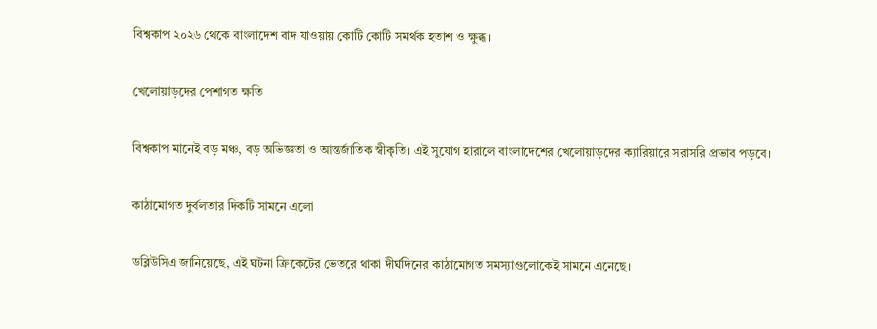বিশ্বকাপ ২০২৬ থেকে বাংলাদেশ বাদ যাওয়ায় কোটি কোটি সমর্থক হতাশ ও ক্ষুব্ধ।

খেলোয়াড়দের পেশাগত ক্ষতি

বিশ্বকাপ মানেই বড় মঞ্চ, বড় অভিজ্ঞতা ও আন্তর্জাতিক স্বীকৃতি। এই সুযোগ হারালে বাংলাদেশের খেলোয়াড়দের ক্যারিয়ারে সরাসরি প্রভাব পড়বে।

কাঠামোগত দুর্বলতার দিকটি সামনে এলো

ডব্লিউসিএ জানিয়েছে, এই ঘটনা ক্রিকেটের ভেতরে থাকা দীর্ঘদিনের কাঠামোগত সমস্যাগুলোকেই সামনে এনেছে।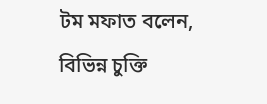টম মফাত বলেন,
বিভিন্ন চুক্তি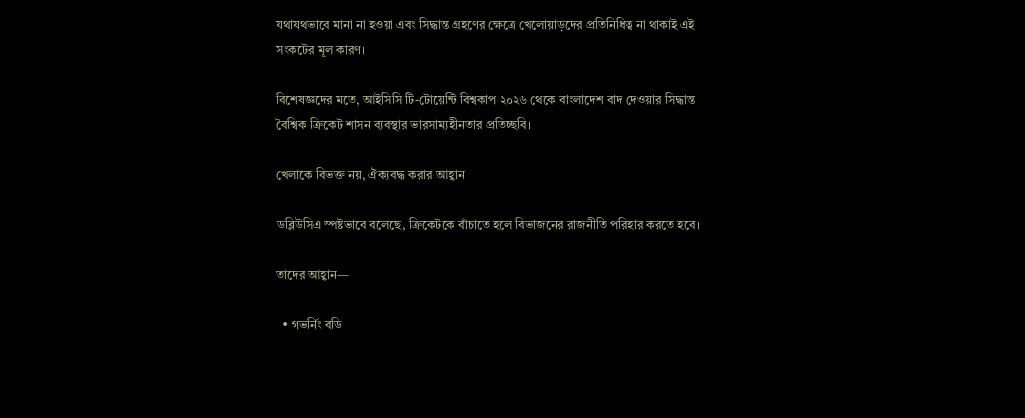যথাযথভাবে মানা না হওয়া এবং সিদ্ধান্ত গ্রহণের ক্ষেত্রে খেলোয়াড়দের প্রতিনিধিত্ব না থাকাই এই সংকটের মূল কারণ।

বিশেষজ্ঞদের মতে, আইসিসি টি-টোয়েন্টি বিশ্বকাপ ২০২৬ থেকে বাংলাদেশ বাদ দেওয়ার সিদ্ধান্ত বৈশ্বিক ক্রিকেট শাসন ব্যবস্থার ভারসাম্যহীনতার প্রতিচ্ছবি।

খেলাকে বিভক্ত নয়, ঐক্যবদ্ধ করার আহ্বান

ডব্লিউসিএ স্পষ্টভাবে বলেছে, ক্রিকেটকে বাঁচাতে হলে বিভাজনের রাজনীতি পরিহার করতে হবে।

তাদের আহ্বান—

  • গভর্নিং বডি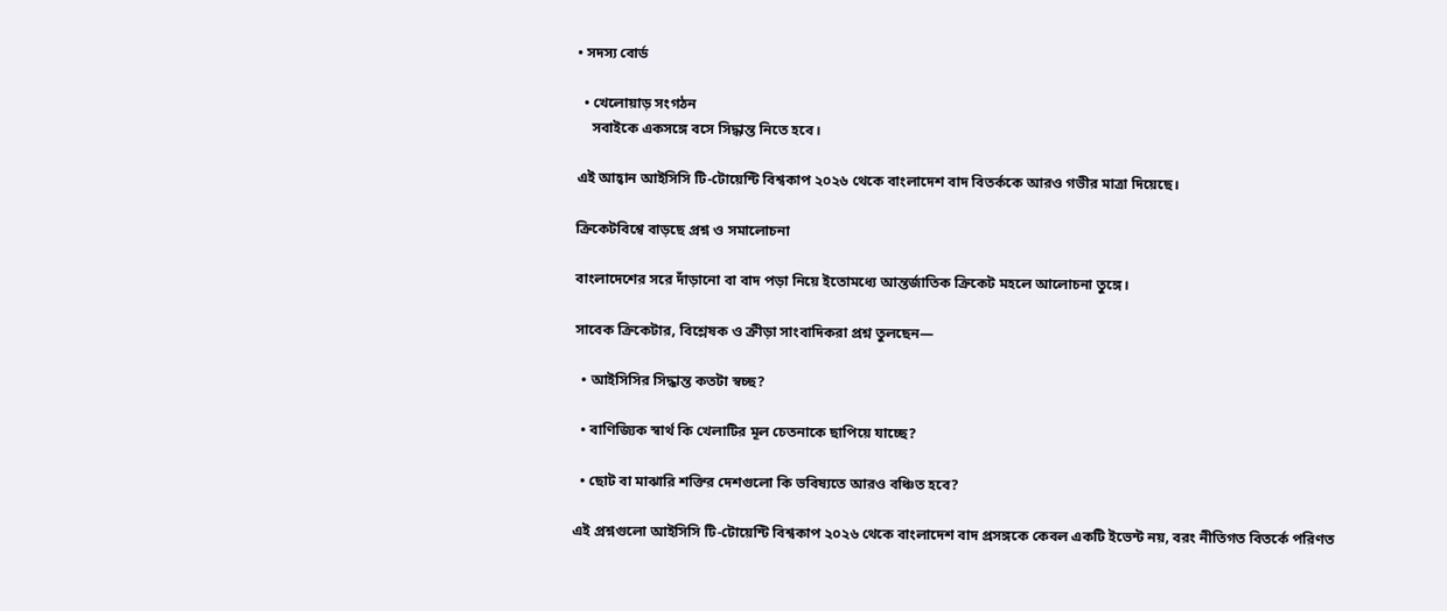• সদস্য বোর্ড

  • খেলোয়াড় সংগঠন
    সবাইকে একসঙ্গে বসে সিদ্ধান্ত নিতে হবে।

এই আহ্বান আইসিসি টি-টোয়েন্টি বিশ্বকাপ ২০২৬ থেকে বাংলাদেশ বাদ বিতর্ককে আরও গভীর মাত্রা দিয়েছে।

ক্রিকেটবিশ্বে বাড়ছে প্রশ্ন ও সমালোচনা

বাংলাদেশের সরে দাঁড়ানো বা বাদ পড়া নিয়ে ইতোমধ্যে আন্তর্জাতিক ক্রিকেট মহলে আলোচনা তুঙ্গে।

সাবেক ক্রিকেটার, বিশ্লেষক ও ক্রীড়া সাংবাদিকরা প্রশ্ন তুলছেন—

  • আইসিসির সিদ্ধান্ত কতটা স্বচ্ছ?

  • বাণিজ্যিক স্বার্থ কি খেলাটির মূল চেতনাকে ছাপিয়ে যাচ্ছে?

  • ছোট বা মাঝারি শক্তির দেশগুলো কি ভবিষ্যতে আরও বঞ্চিত হবে?

এই প্রশ্নগুলো আইসিসি টি-টোয়েন্টি বিশ্বকাপ ২০২৬ থেকে বাংলাদেশ বাদ প্রসঙ্গকে কেবল একটি ইভেন্ট নয়, বরং নীতিগত বিতর্কে পরিণত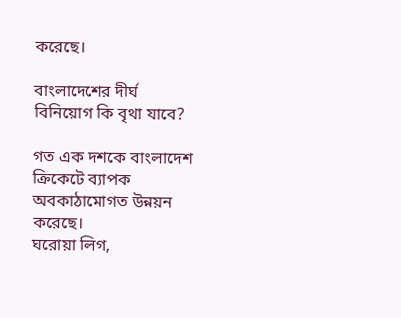করেছে।

বাংলাদেশের দীর্ঘ বিনিয়োগ কি বৃথা যাবে?

গত এক দশকে বাংলাদেশ ক্রিকেটে ব্যাপক অবকাঠামোগত উন্নয়ন করেছে।
ঘরোয়া লিগ,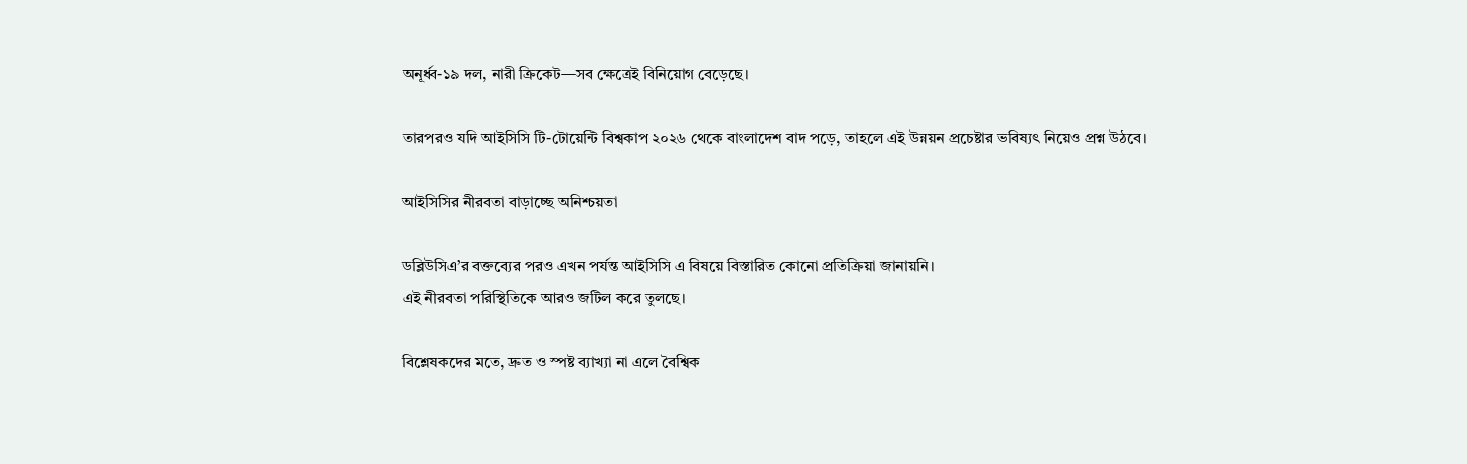অনূর্ধ্ব-১৯ দল, নারী ক্রিকেট—সব ক্ষেত্রেই বিনিয়োগ বেড়েছে।

তারপরও যদি আইসিসি টি-টোয়েন্টি বিশ্বকাপ ২০২৬ থেকে বাংলাদেশ বাদ পড়ে, তাহলে এই উন্নয়ন প্রচেষ্টার ভবিষ্যৎ নিয়েও প্রশ্ন উঠবে।

আইসিসির নীরবতা বাড়াচ্ছে অনিশ্চয়তা

ডব্লিউসিএ’র বক্তব্যের পরও এখন পর্যন্ত আইসিসি এ বিষয়ে বিস্তারিত কোনো প্রতিক্রিয়া জানায়নি।
এই নীরবতা পরিস্থিতিকে আরও জটিল করে তুলছে।

বিশ্লেষকদের মতে, দ্রুত ও স্পষ্ট ব্যাখ্যা না এলে বৈশ্বিক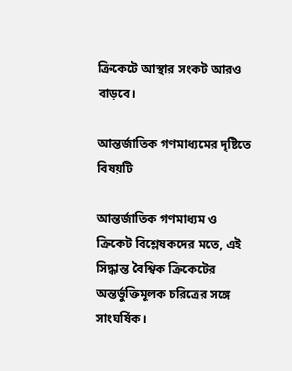ক্রিকেটে আস্থার সংকট আরও বাড়বে।

আন্তর্জাতিক গণমাধ্যমের দৃষ্টিতে বিষয়টি

আন্তর্জাতিক গণমাধ্যম ও ক্রিকেট বিশ্লেষকদের মতে, এই সিদ্ধান্ত বৈশ্বিক ক্রিকেটের অন্তর্ভুক্তিমূলক চরিত্রের সঙ্গে সাংঘর্ষিক।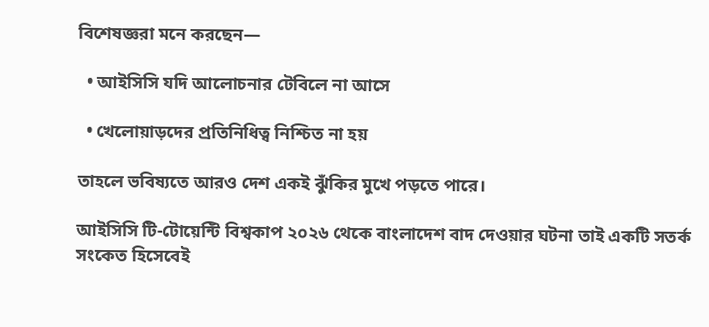বিশেষজ্ঞরা মনে করছেন—

  • আইসিসি যদি আলোচনার টেবিলে না আসে

  • খেলোয়াড়দের প্রতিনিধিত্ব নিশ্চিত না হয়

তাহলে ভবিষ্যতে আরও দেশ একই ঝুঁকির মুখে পড়তে পারে।

আইসিসি টি-টোয়েন্টি বিশ্বকাপ ২০২৬ থেকে বাংলাদেশ বাদ দেওয়ার ঘটনা তাই একটি সতর্ক সংকেত হিসেবেই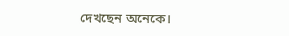দেখছেন অনেকে।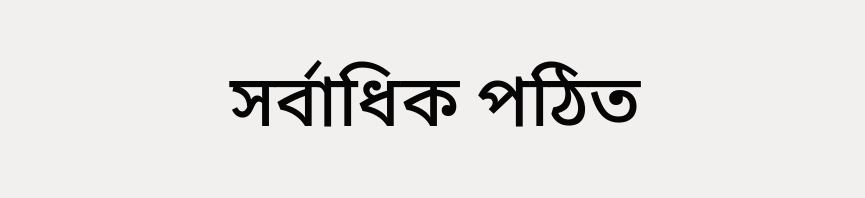সর্বাধিক পঠিত